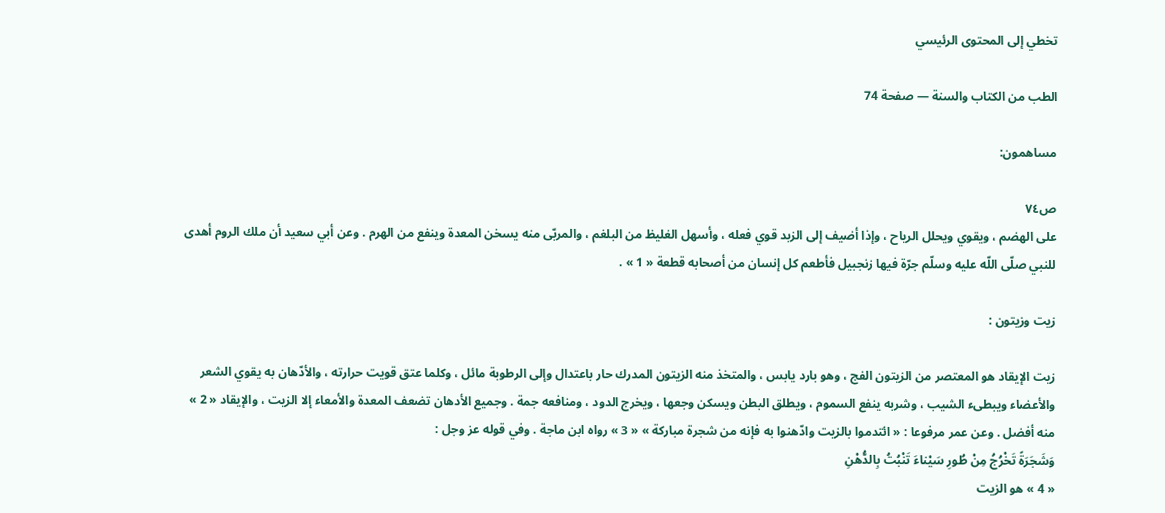تخطي إلى المحتوى الرئيسي

الطب من الكتاب والسنة — صفحة 74

مساهمون:

ص٧٤
على الهضم ، ويقوي ويحلل الرياح ، وإذا أضيف إلى الزبد قوي فعله ، وأسهل الغليظ من البلغم ، والمربّى منه يسخن المعدة وينفع من الهرم . وعن أبي سعيد أن ملك الروم أهدى للنبي صلّى اللّه عليه وسلّم جرّة فيها زنجبيل فأطعم كل إنسان من أصحابه قطعة « 1 » .

زيت وزيتون :

زيت الإيقاد هو المعتصر من الزيتون الفج ، وهو بارد يابس ، والمتخذ منه الزيتون المدرك حار باعتدال وإلى الرطوبة مائل ، وكلما عتق قويت حرارته ، والأدّهان به يقوي الشعر والأعضاء ويبطىء الشيب ، وشربه ينفع السموم ، ويطلق البطن ويسكن وجعها ، ويخرج الدود ، ومنافعه جمة . وجميع الأدهان تضعف المعدة والأمعاء إلا الزيت ، والإيقاد « 2 » منه أفضل . وعن عمر مرفوعا : « ائتدموا بالزيت وادّهنوا به فإنه من شجرة مباركة » « 3 » رواه ابن ماجة . وفي قوله عز وجل :
وَشَجَرَةً تَخْرُجُ مِنْ طُورِ سَيْناءَ تَنْبُتُ بِالدُّهْنِ
« 4 » هو الزيت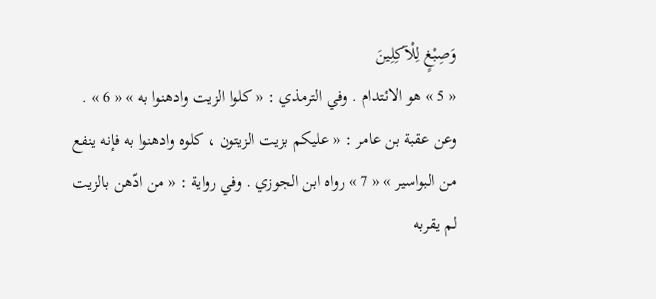وَصِبْغٍ لِلْآكِلِينَ
« 5 » هو الائتدام . وفي الترمذي : « كلوا الزيت وادهنوا به » « 6 » . وعن عقبة بن عامر : « عليكم بزيت الزيتون ، كلوه وادهنوا به فإنه ينفع من البواسير » « 7 » رواه ابن الجوزي . وفي رواية : « من ادّهن بالزيت لم يقربه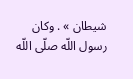شيطان » . وكان رسول اللّه صلّى اللّه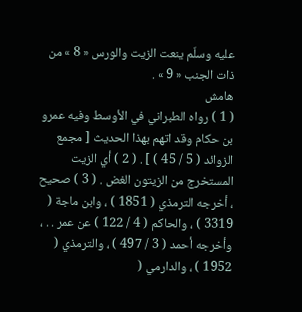عليه وسلّم ينعت الزيت والورس « 8 » من ذات الجنب « 9 » .
هامش
( 1 ) رواه الطبراني في الأوسط وفيه عمرو بن حكام وقد اتهم بهذا الحديث [ مجمع الزوائد ( 5 / 45 ) ] . ( 2 ) أي الزيت المستخرج من الزيتون الغض . ( 3 ) صحيح ، أخرجه الترمذي ( 1851 ) ، وابن ماجة ( 3319 ) ، والحاكم ( 4 / 122 ) عن عمر . . ، وأخرجه أحمد ( 3 / 497 ) ، والترمذي ( 1952 ) ، والدارمي (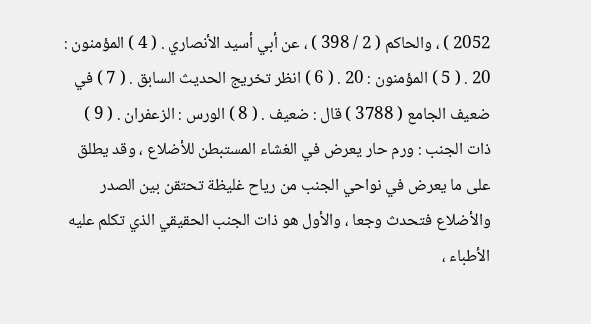2052 ) ، والحاكم ( 2 / 398 ) ، عن أبي أسيد الأنصاري . ( 4 ) المؤمنون : 20 . ( 5 ) المؤمنون : 20 . ( 6 ) انظر تخريج الحديث السابق . ( 7 ) في ضعيف الجامع ( 3788 ) قال : ضعيف . ( 8 ) الورس : الزعفران . ( 9 ) ذات الجنب : ورم حار يعرض في الغشاء المستبطن للأضلاع ، وقد يطلق على ما يعرض في نواحي الجنب من رياح غليظة تحتقن بين الصدر والأضلاع فتحدث وجعا ، والأول هو ذات الجنب الحقيقي الذي تكلم عليه الأطباء ،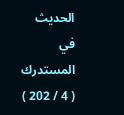الحديث في المستدرك ( 4 / 202 )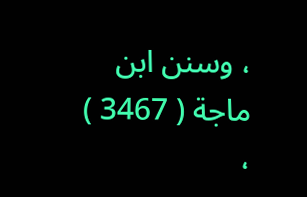، وسنن ابن ماجة ( 3467 ) ،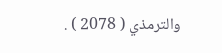والترمذي ( 2078 ) .